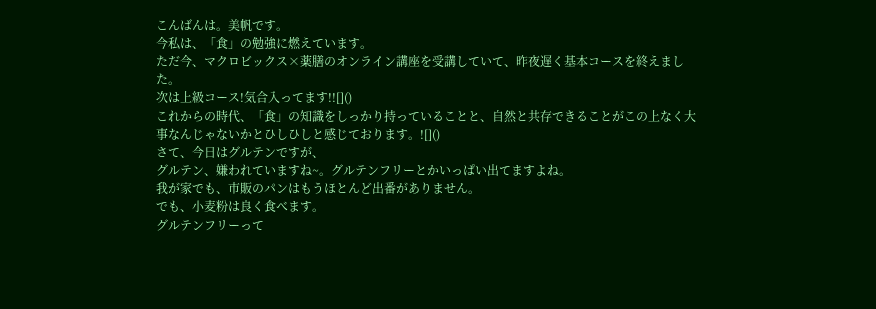こんばんは。美帆です。
今私は、「食」の勉強に燃えています。
ただ今、マクロビックス×薬膳のオンライン講座を受講していて、昨夜遅く基本コースを終えました。
次は上級コース!気合入ってます!![]()
これからの時代、「食」の知識をしっかり持っていることと、自然と共存できることがこの上なく大事なんじゃないかとひしひしと感じております。![]()
さて、今日はグルテンですが、
グルテン、嫌われていますね~。グルテンフリーとかいっぱい出てますよね。
我が家でも、市販のパンはもうほとんど出番がありません。
でも、小麦粉は良く食べます。
グルテンフリーって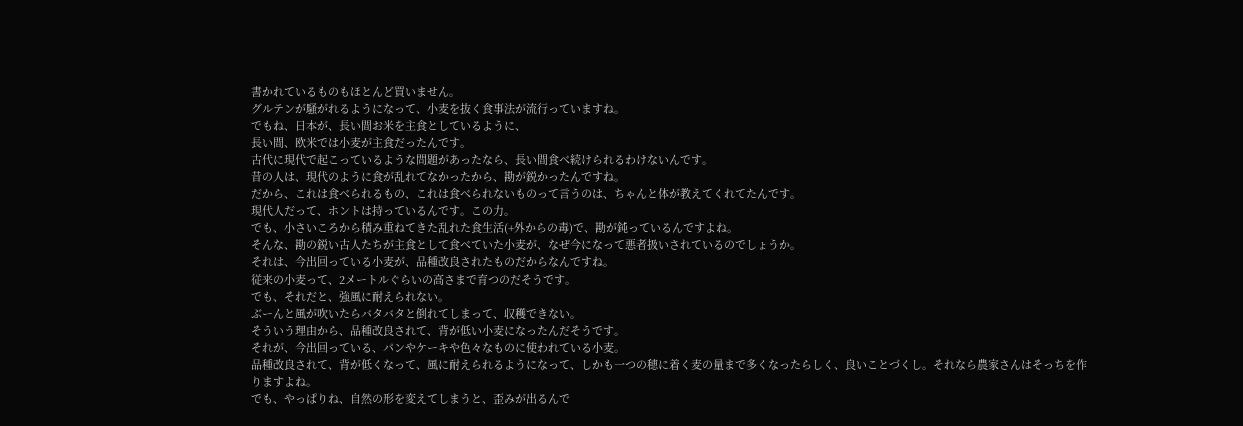書かれているものもほとんど買いません。
グルテンが騒がれるようになって、小麦を抜く食事法が流行っていますね。
でもね、日本が、長い間お米を主食としているように、
長い間、欧米では小麦が主食だったんです。
古代に現代で起こっているような問題があったなら、長い間食べ続けられるわけないんです。
昔の人は、現代のように食が乱れてなかったから、勘が鋭かったんですね。
だから、これは食べられるもの、これは食べられないものって言うのは、ちゃんと体が教えてくれてたんです。
現代人だって、ホントは持っているんです。この力。
でも、小さいころから積み重ねてきた乱れた食生活(+外からの毒)で、勘が鈍っているんですよね。
そんな、勘の鋭い古人たちが主食として食べていた小麦が、なぜ今になって悪者扱いされているのでしょうか。
それは、今出回っている小麦が、品種改良されたものだからなんですね。
従来の小麦って、2メートルぐらいの高さまで育つのだそうです。
でも、それだと、強風に耐えられない。
ぶーんと風が吹いたらバタバタと倒れてしまって、収穫できない。
そういう理由から、品種改良されて、背が低い小麦になったんだそうです。
それが、今出回っている、パンやケーキや色々なものに使われている小麦。
品種改良されて、背が低くなって、風に耐えられるようになって、しかも一つの穂に着く麦の量まで多くなったらしく、良いことづくし。それなら農家さんはそっちを作りますよね。
でも、やっぱりね、自然の形を変えてしまうと、歪みが出るんで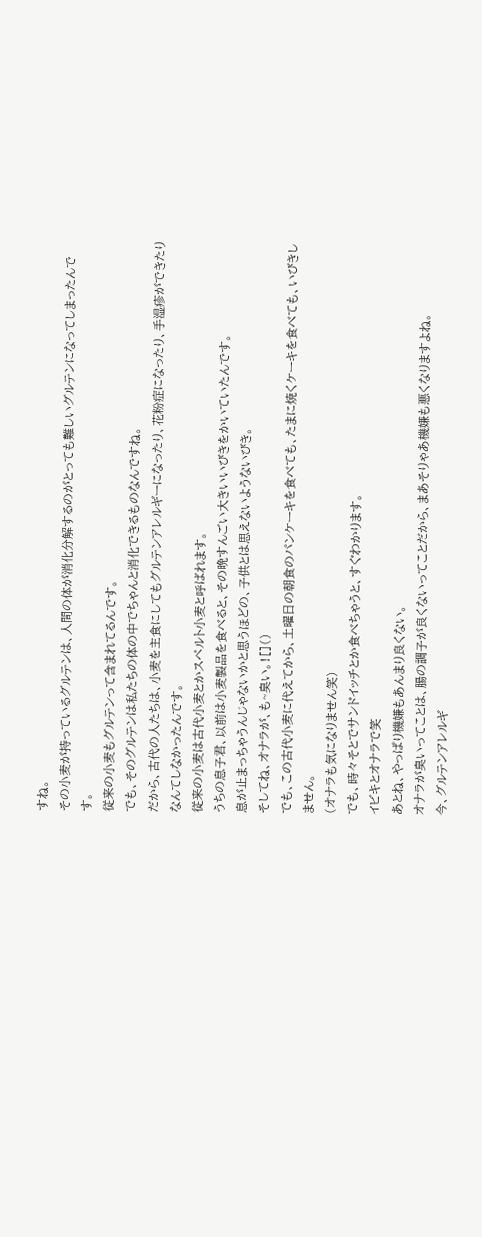すね。
その小麦が持っているグルテンは、人間の体が消化分解するのがとっても難しいグルテンになってしまったんです。
従来の小麦もグルテンって含まれてるんです。
でも、そのグルテンは私たちの体の中でちゃんと消化できるものなんですね。
だから、古代の人たちは、小麦を主食にしてもグルテンアレルギーになったり、花粉症になったり、手湿疹ができたりなんてしなかったんです。
従来の小麦は古代小麦とかスペルト小麦と呼ばれます。
うちの息子君、以前は小麦製品を食べると、その晩すんごい大きいいびきをかいていたんです。
息が止まっちゃうんじゃないかと思うほどの、子供とは思えないようないびき。
そしてね、オナラが、も~臭い。![]()
でも、この古代小麦に代えてから、土曜日の朝食のパンケーキを食べても、たまに焼くケーキを食べても、いびきしません。
(オナラも気になりません笑)
でも、時々そとでサンドイッチとか食べちゃうと、すぐわかります。
イビキとオナラで笑
あとね、やっぱり機嫌もあんまり良くない。
オナラが臭いってことは、腸の調子が良くないってことだから、まあそりゃあ機嫌も悪くなりますよね。
今、グルテンアレルギ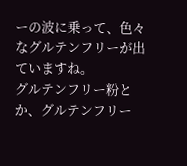ーの波に乗って、色々なグルテンフリーが出ていますね。
グルテンフリー粉とか、グルテンフリー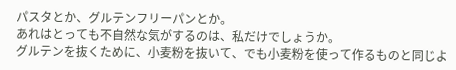パスタとか、グルテンフリーパンとか。
あれはとっても不自然な気がするのは、私だけでしょうか。
グルテンを抜くために、小麦粉を抜いて、でも小麦粉を使って作るものと同じよ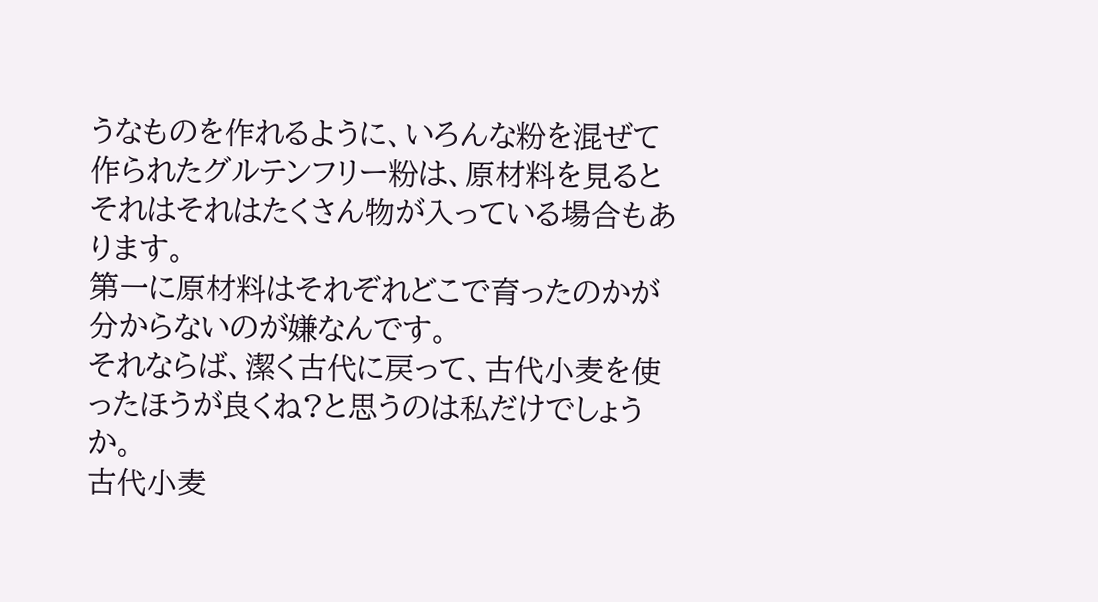うなものを作れるように、いろんな粉を混ぜて作られたグルテンフリー粉は、原材料を見るとそれはそれはたくさん物が入っている場合もあります。
第一に原材料はそれぞれどこで育ったのかが分からないのが嫌なんです。
それならば、潔く古代に戻って、古代小麦を使ったほうが良くね?と思うのは私だけでしょうか。
古代小麦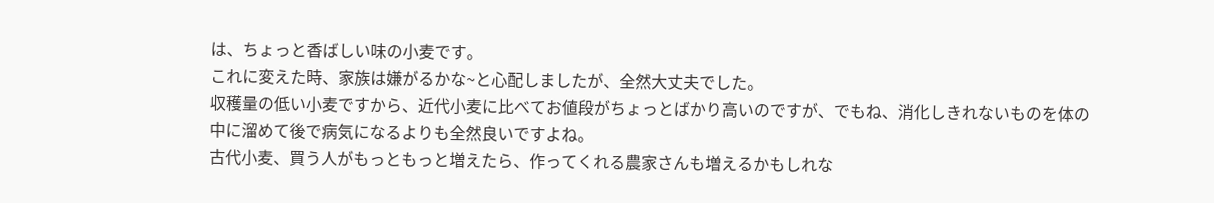は、ちょっと香ばしい味の小麦です。
これに変えた時、家族は嫌がるかな~と心配しましたが、全然大丈夫でした。
収穫量の低い小麦ですから、近代小麦に比べてお値段がちょっとばかり高いのですが、でもね、消化しきれないものを体の中に溜めて後で病気になるよりも全然良いですよね。
古代小麦、買う人がもっともっと増えたら、作ってくれる農家さんも増えるかもしれな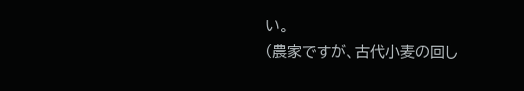い。
(農家ですが、古代小麦の回し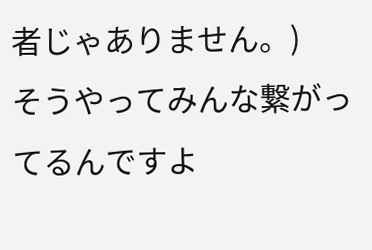者じゃありません。)
そうやってみんな繋がってるんですよ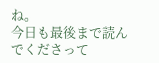ね。
今日も最後まで読んでくださって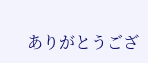ありがとうござ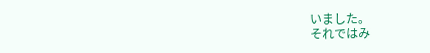いました。
それではみ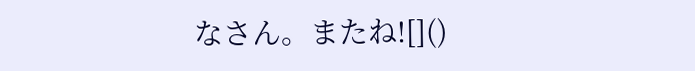なさん。またね![]()